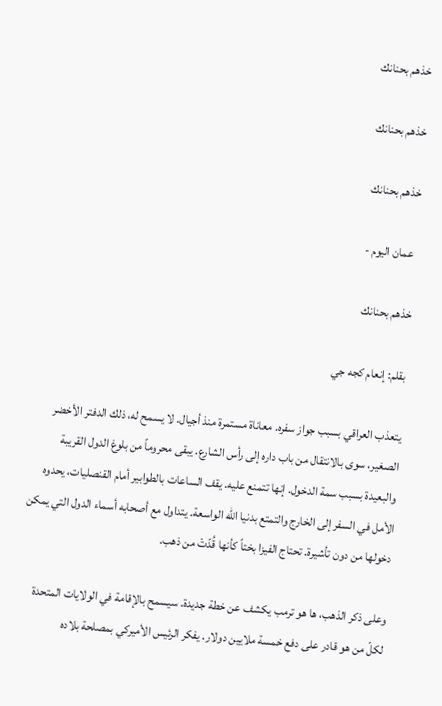خذهم بحنانك

خذهم بحنانك

خذهم بحنانك

 عمان اليوم -

خذهم بحنانك

بقلم: إنعام كجه جي

يتعذب العراقي بسبب جواز سفره. معاناة مستمرة منذ أجيال. لا يسمح له، ذلك الدفتر الأخضر الصغير، سوى بالانتقال من باب داره إلى رأس الشارع. يبقى محروماً من بلوغ الدول القريبة والبعيدة بسبب سمة الدخول. إنها تتمنع عليه. يقف الساعات بالطوابير أمام القنصليات، يحدوه الأمل في السفر إلى الخارج والتمتع بدنيا الله الواسعة. يتداول مع أصحابه أسماء الدول التي يمكن دخولها من دون تأشيرة. تحتاج الفيزا بختاً كأنها قُدّتْ من ذهب.

وعلى ذكر الذهب، ها هو ترمب يكشف عن خطة جديدة. سيسمح بالإقامة في الولايات المتحدة لكلّ من هو قادر على دفع خمسة ملايين دولار. يفكر الرئيس الأميركي بمصلحة بلاده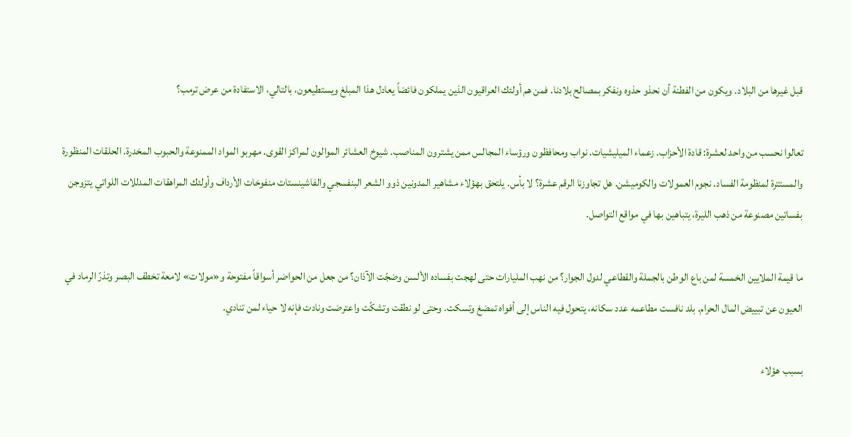قبل غيرها من البلاد. ويكون من الفطنة أن نحذو حذوه ونفكر بمصالح بلادنا. فمن هم أولئك العراقيون الذين يملكون فائضاً يعادل هذا المبلغ ويستطيعون، بالتالي، الاستفادة من عرض ترمب؟

تعالوا نحسب من واحد لعشرة: قادة الأحزاب. زعماء الميليشيات. نواب ومحافظون ورؤساء المجالس ممن يشترون المناصب. شيوخ العشائر الموالون لمراكز القوى. مهربو المواد الممنوعة والحبوب المخدرة. الحلقات المنظورة والمستترة لمنظومة الفساد. نجوم العمولات والكوميشن. هل تجاوزنا الرقم عشرة؟ لا بأس. يلتحق بهؤلاء مشاهير المدونين ذوو الشعر البنفسجي والفاشينستات منفوخات الأرداف وأولئك المراهقات المدللات اللواتي يتزوجن بفساتين مصنوعة من ذهب الليرة، يتباهين بها في مواقع التواصل.

ما قيمة الملايين الخمسة لمن باع الوطن بالجملة والقطاعي لدول الجوار؟ من نهب المليارات حتى لهجت بفساده الألسن وضجّت الآذان؟ من جعل من الحواضر أسواقاً مفتوحة و«مولات» لامعة تخطف البصر وتذرّ الرماد في العيون عن تبييض المال الحرام. بلد نافست مطاعمه عدد سكانه، يتحول فيه الناس إلى أفواه تمضغ وتسكت. وحتى لو نطقت وتشكّت واعترضت ونادت فإنه لا حياء لمن تنادي.

بسبب هؤلاء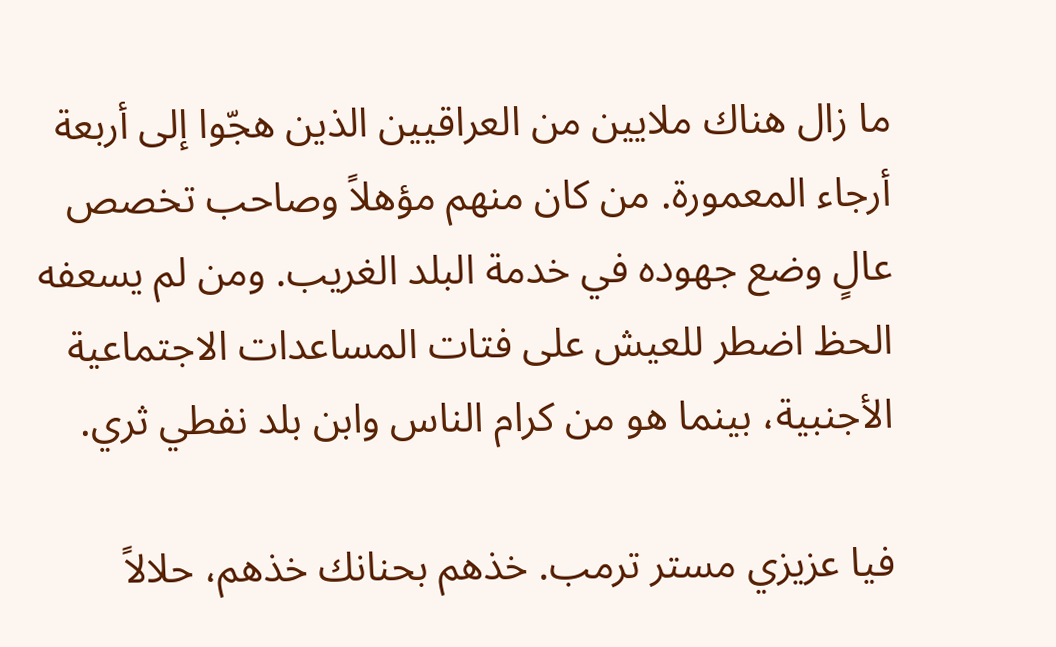ما زال هناك ملايين من العراقيين الذين هجّوا إلى أربعة أرجاء المعمورة. من كان منهم مؤهلاً وصاحب تخصص عالٍ وضع جهوده في خدمة البلد الغريب. ومن لم يسعفه الحظ اضطر للعيش على فتات المساعدات الاجتماعية الأجنبية، بينما هو من كرام الناس وابن بلد نفطي ثري.

فيا عزيزي مستر ترمب. خذهم بحنانك خذهم، حلالاً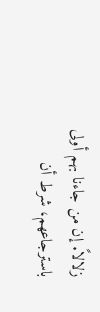زلالاً. إن من جاءنا بهم أولى باسترجاعهم، شرط أن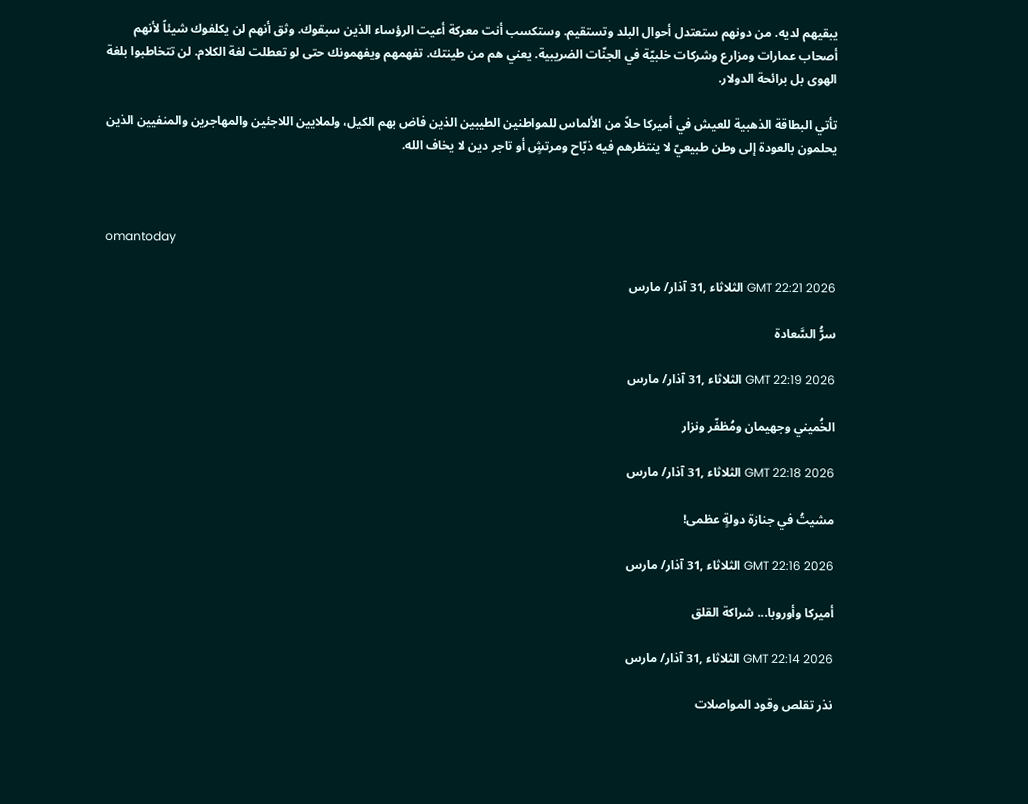يبقيهم لديه. من دونهم ستعتدل أحوال البلد وتستقيم. وستكسب أنت معركة أعيت الرؤساء الذين سبقوك. وثق أنهم لن يكلفوك شيئاً لأنهم أصحاب عمارات ومزارع وشركات خلبيّة في الجنّات الضريبية. يعني هم من طينتك. تفهمهم ويفهمونك حتى لو تعطلت لغة الكلام. لن تتخاطبوا بلغة الهوى بل برائحة الدولار.

تأتي البطاقة الذهبية للعيش في أميركا حلاً من الألماس للمواطنين الطيبين الذين فاض بهم الكيل، ولملايين اللاجئين والمهاجرين والمنفيين الذين يحلمون بالعودة إلى وطن طبيعيّ لا ينتظرهم فيه ذبّاح ومرتشٍ أو تاجر دين لا يخاف الله.



omantoday

GMT 22:21 2026 الثلاثاء ,31 آذار/ مارس

سرُّ السَّعادة

GMT 22:19 2026 الثلاثاء ,31 آذار/ مارس

الخُميني وجهيمان ومُظفّر ونزار

GMT 22:18 2026 الثلاثاء ,31 آذار/ مارس

مشيتُ في جنازة دولةٍ عظمى!

GMT 22:16 2026 الثلاثاء ,31 آذار/ مارس

أميركا وأوروبا... شراكة القلق

GMT 22:14 2026 الثلاثاء ,31 آذار/ مارس

نذر تقلص وقود المواصلات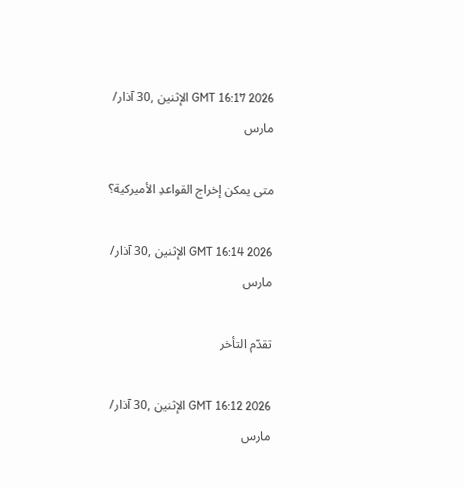GMT 16:17 2026 الإثنين ,30 آذار/ مارس

متى يمكن إخراج القواعدِ الأميركية؟

GMT 16:14 2026 الإثنين ,30 آذار/ مارس

تقدّم التأخر

GMT 16:12 2026 الإثنين ,30 آذار/ مارس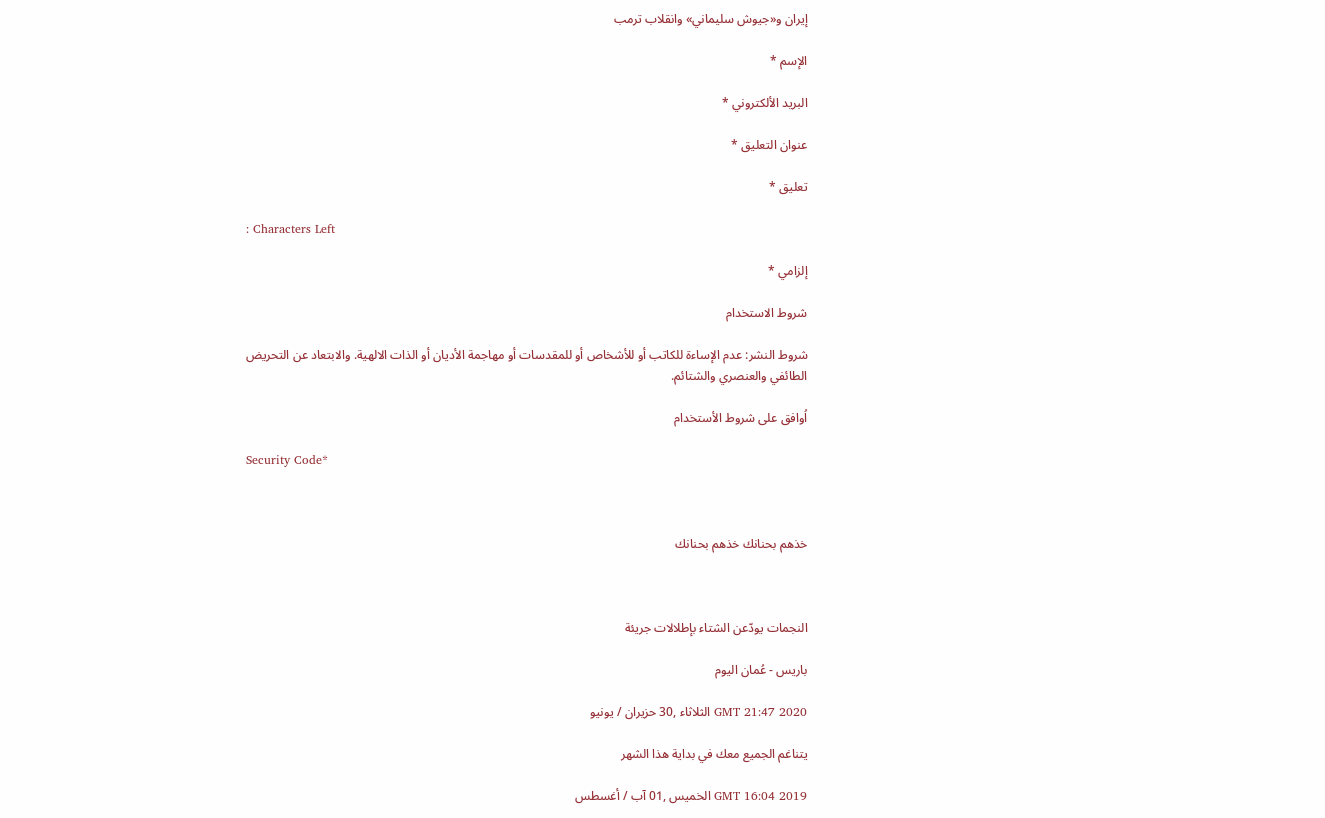إيران و«جيوش سليماني» وانقلاب ترمب

الإسم *

البريد الألكتروني *

عنوان التعليق *

تعليق *

: Characters Left

إلزامي *

شروط الاستخدام

شروط النشر: عدم الإساءة للكاتب أو للأشخاص أو للمقدسات أو مهاجمة الأديان أو الذات الالهية. والابتعاد عن التحريض الطائفي والعنصري والشتائم.

اُوافق على شروط الأستخدام

Security Code*



خذهم بحنانك خذهم بحنانك



النجمات يودّعن الشتاء بإطلالات جريئة

باريس - عُمان اليوم

GMT 21:47 2020 الثلاثاء ,30 حزيران / يونيو

يتناغم الجميع معك في بداية هذا الشهر

GMT 16:04 2019 الخميس ,01 آب / أغسطس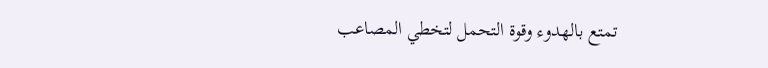تمتع بالهدوء وقوة التحمل لتخطي المصاعب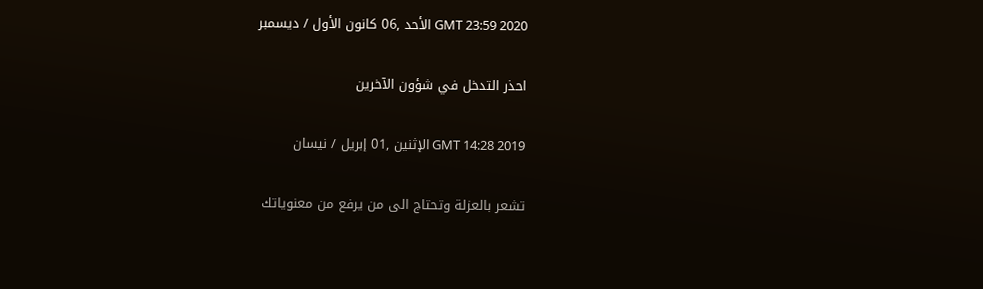GMT 23:59 2020 الأحد ,06 كانون الأول / ديسمبر

احذر التدخل في شؤون الآخرين

GMT 14:28 2019 الإثنين ,01 إبريل / نيسان

تشعر بالعزلة وتحتاج الى من يرفع من معنوياتك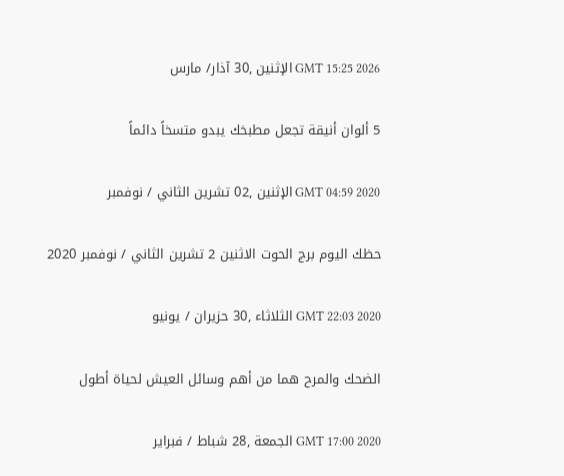GMT 15:25 2026 الإثنين ,30 آذار/ مارس

5 ألوان أنيقة تجعل مطبخك يبدو متسخاً دائماً

GMT 04:59 2020 الإثنين ,02 تشرين الثاني / نوفمبر

حظك اليوم برج الحوت الاثنين 2 تشرين الثاني / نوفمبر 2020

GMT 22:03 2020 الثلاثاء ,30 حزيران / يونيو

الضحك والمرح هما من أهم وسائل العيش لحياة أطول

GMT 17:00 2020 الجمعة ,28 شباط / فبراير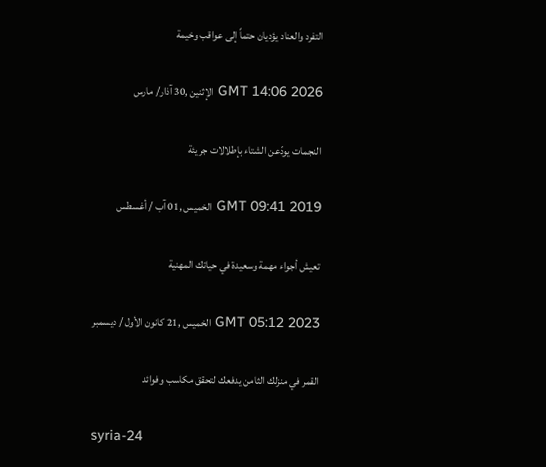التفرد والعناد يؤديان حتماً إلى عواقب وخيمة

GMT 14:06 2026 الإثنين ,30 آذار/ مارس

النجمات يودّعن الشتاء بإطلالات جريئة

GMT 09:41 2019 الخميس ,01 آب / أغسطس

تعيش أجواء مهمة وسعيدة في حياتك المهنية

GMT 05:12 2023 الخميس ,21 كانون الأول / ديسمبر

القمر في منزلك الثامن يدفعك لتحقق مكاسب وفوائد

syria-24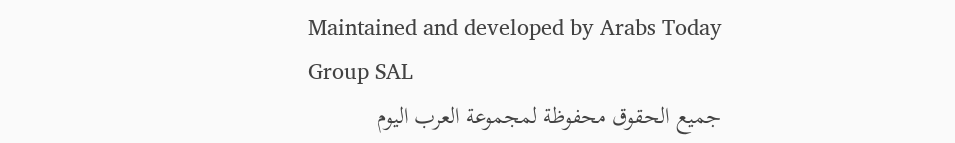Maintained and developed by Arabs Today Group SAL
جميع الحقوق محفوظة لمجموعة العرب اليوم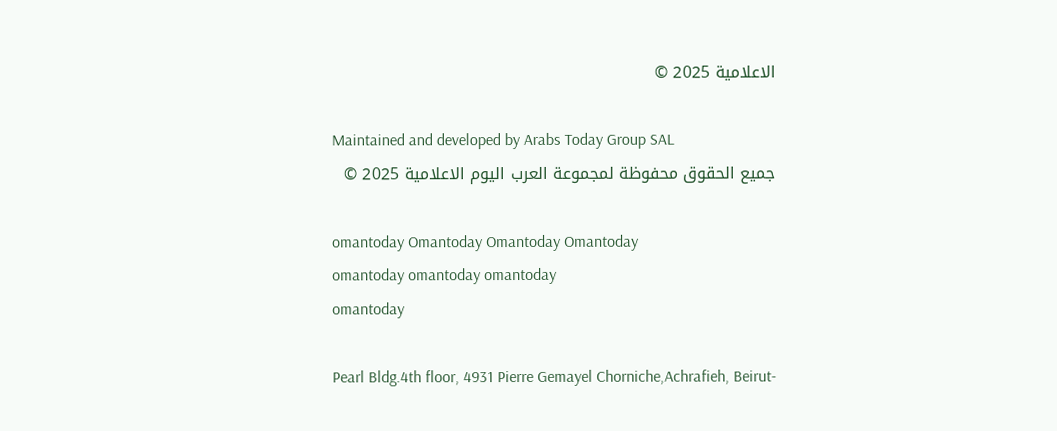الاعلامية 2025 ©

Maintained and developed by Arabs Today Group SAL
جميع الحقوق محفوظة لمجموعة العرب اليوم الاعلامية 2025 ©

omantoday Omantoday Omantoday Omantoday
omantoday omantoday omantoday
omantoday

Pearl Bldg.4th floor, 4931 Pierre Gemayel Chorniche,Achrafieh, Beirut-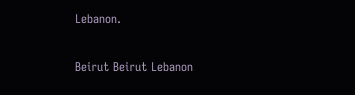Lebanon.

Beirut Beirut Lebanon